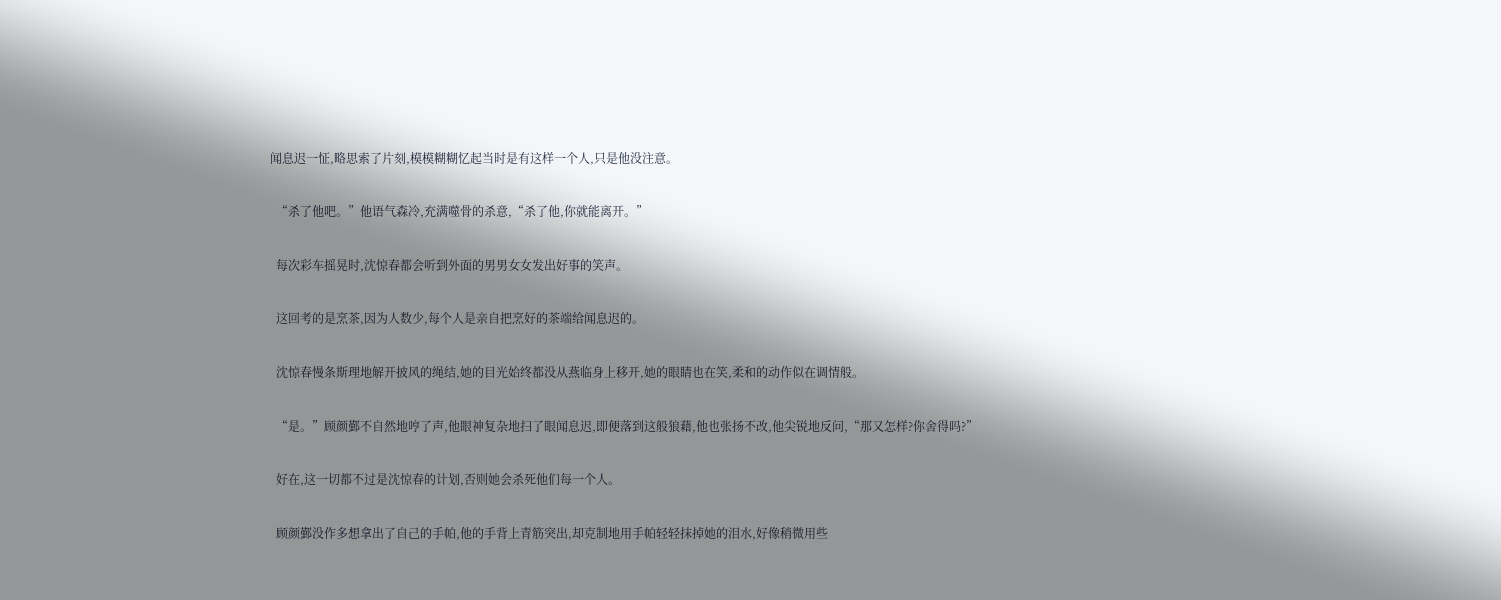闻息迟一怔,略思索了片刻,模模糊糊忆起当时是有这样一个人,只是他没注意。

  “杀了他吧。”他语气森冷,充满噬骨的杀意,“杀了他,你就能离开。”

  每次彩车摇晃时,沈惊春都会听到外面的男男女女发出好事的笑声。

  这回考的是烹茶,因为人数少,每个人是亲自把烹好的茶端给闻息迟的。

  沈惊春慢条斯理地解开披风的绳结,她的目光始终都没从燕临身上移开,她的眼睛也在笑,柔和的动作似在调情般。

  “是。”顾颜鄞不自然地哼了声,他眼神复杂地扫了眼闻息迟,即便落到这般狼藉,他也张扬不改,他尖锐地反问,“那又怎样?你舍得吗?”

  好在,这一切都不过是沈惊春的计划,否则她会杀死他们每一个人。

  顾颜鄞没作多想拿出了自己的手帕,他的手背上青筋突出,却克制地用手帕轻轻抹掉她的泪水,好像稍微用些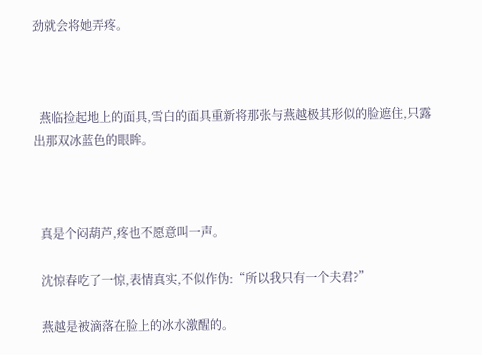劲就会将她弄疼。



  燕临捡起地上的面具,雪白的面具重新将那张与燕越极其形似的脸遮住,只露出那双冰蓝色的眼眸。



  真是个闷葫芦,疼也不愿意叫一声。

  沈惊春吃了一惊,表情真实,不似作伪:“所以我只有一个夫君?”

  燕越是被滴落在脸上的冰水激醒的。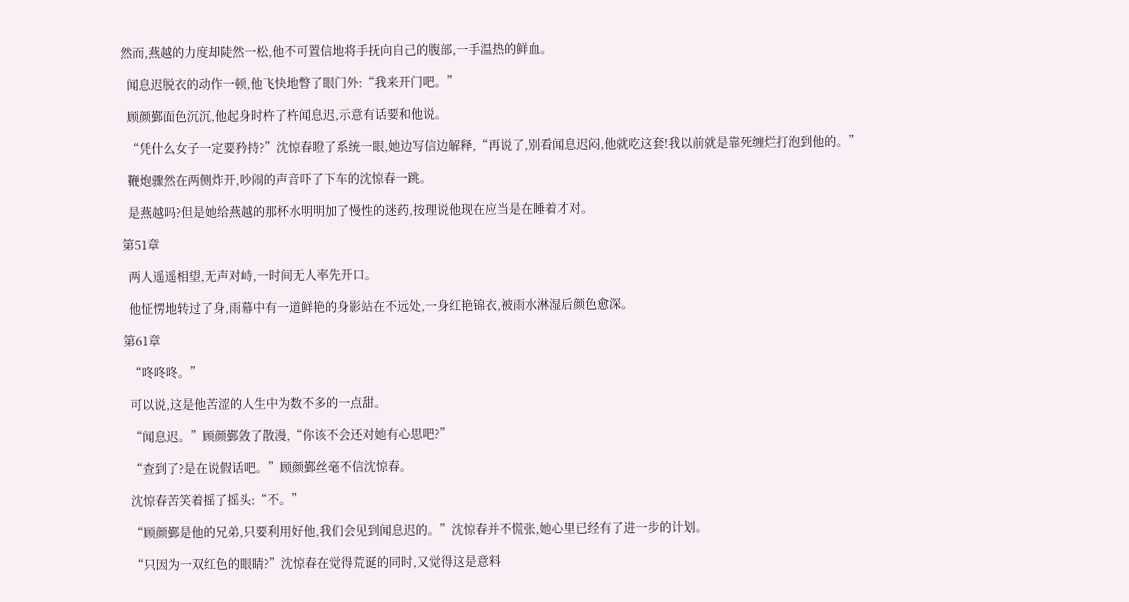然而,燕越的力度却陡然一松,他不可置信地将手抚向自己的腹部,一手温热的鲜血。

  闻息迟脱衣的动作一顿,他飞快地瞥了眼门外:“我来开门吧。”

  顾颜鄞面色沉沉,他起身时杵了杵闻息迟,示意有话要和他说。

  “凭什么女子一定要矜持?”沈惊春瞪了系统一眼,她边写信边解释,“再说了,别看闻息迟闷,他就吃这套!我以前就是靠死缠烂打泡到他的。”

  鞭炮骤然在两侧炸开,吵闹的声音吓了下车的沈惊春一跳。

  是燕越吗?但是她给燕越的那杯水明明加了慢性的迷药,按理说他现在应当是在睡着才对。

第51章

  两人遥遥相望,无声对峙,一时间无人率先开口。

  他怔愣地转过了身,雨幕中有一道鲜艳的身影站在不远处,一身红艳锦衣,被雨水淋湿后颜色愈深。

第61章

  “咚咚咚。”

  可以说,这是他苦涩的人生中为数不多的一点甜。

  “闻息迟。”顾颜鄞敛了散漫,“你该不会还对她有心思吧?”

  “查到了?是在说假话吧。”顾颜鄞丝毫不信沈惊春。

  沈惊春苦笑着摇了摇头:“不。”

  “顾颜鄞是他的兄弟,只要利用好他,我们会见到闻息迟的。”沈惊春并不慌张,她心里已经有了进一步的计划。

  “只因为一双红色的眼睛?”沈惊春在觉得荒诞的同时,又觉得这是意料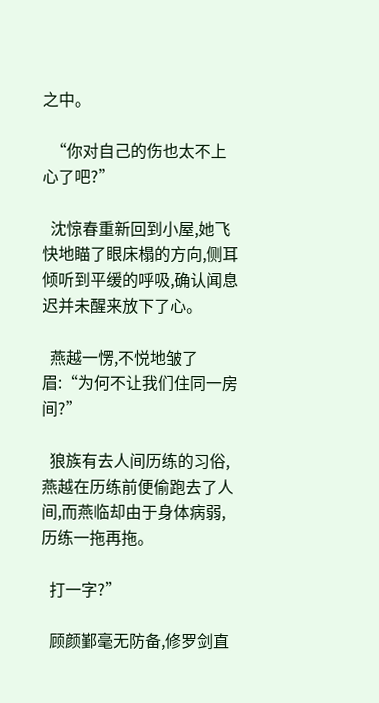之中。

  “你对自己的伤也太不上心了吧?”

  沈惊春重新回到小屋,她飞快地瞄了眼床榻的方向,侧耳倾听到平缓的呼吸,确认闻息迟并未醒来放下了心。

  燕越一愣,不悦地皱了眉:“为何不让我们住同一房间?”

  狼族有去人间历练的习俗,燕越在历练前便偷跑去了人间,而燕临却由于身体病弱,历练一拖再拖。

  打一字?”

  顾颜鄞毫无防备,修罗剑直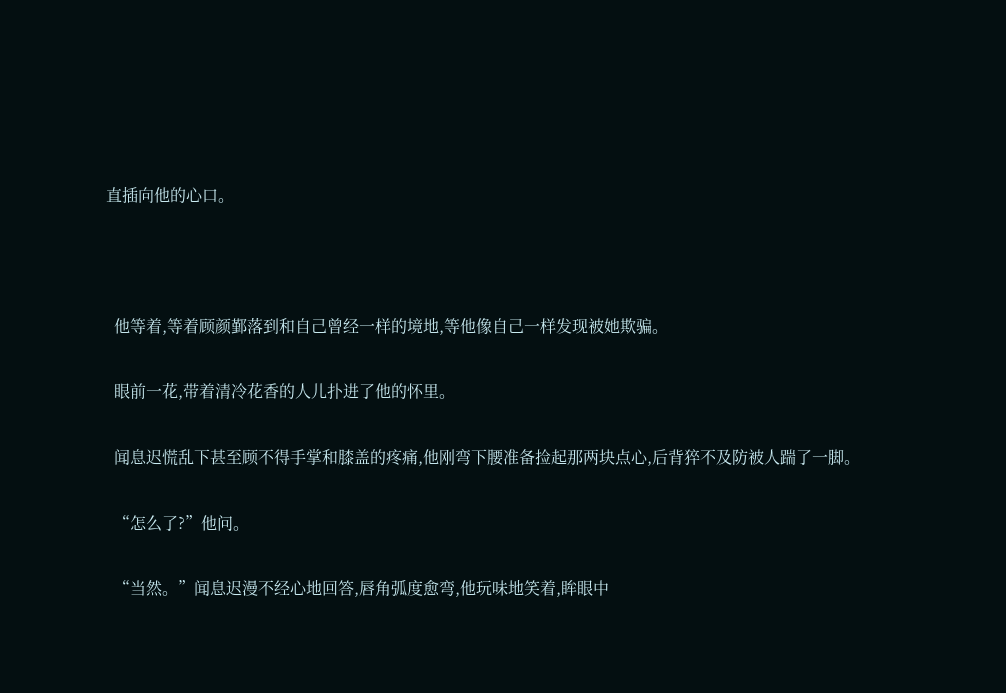直插向他的心口。



  他等着,等着顾颜鄞落到和自己曾经一样的境地,等他像自己一样发现被她欺骗。

  眼前一花,带着清冷花香的人儿扑进了他的怀里。

  闻息迟慌乱下甚至顾不得手掌和膝盖的疼痛,他刚弯下腰准备捡起那两块点心,后背猝不及防被人踹了一脚。

  “怎么了?”他问。

  “当然。”闻息迟漫不经心地回答,唇角弧度愈弯,他玩味地笑着,眸眼中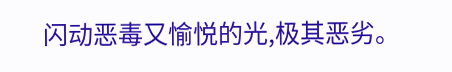闪动恶毒又愉悦的光,极其恶劣。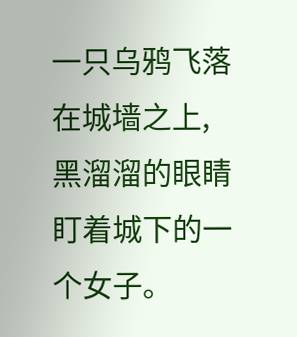一只乌鸦飞落在城墙之上,黑溜溜的眼睛盯着城下的一个女子。